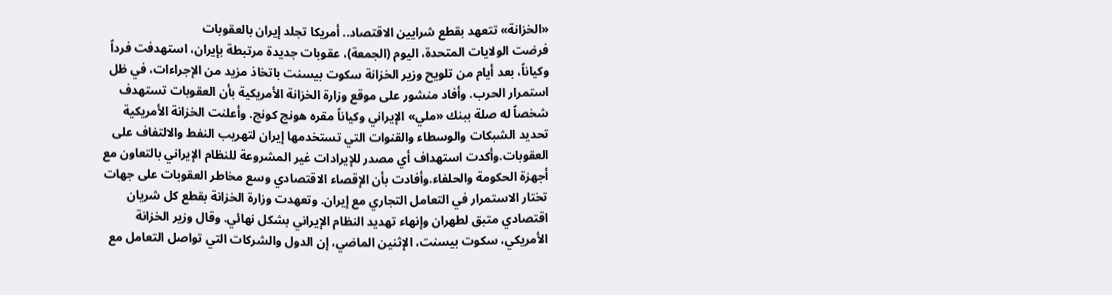«الخزانة» تتعهد بقطع شرايين الاقتصاد.. أمريكا تجلد إيران بالعقوبات
فرضت الولايات المتحدة، اليوم (الجمعة)، عقوبات جديدة مرتبطة بإيران، استهدفت فرداً وكياناً، بعد أيام من تلويح وزير الخزانة سكوت بيسنت باتخاذ مزيد من الإجراءات، في ظل استمرار الحرب. وأفاد منشور على موقع وزارة الخزانة الأمريكية بأن العقوبات تستهدف شخصاً له صلة ببنك «ملي» الإيراني وكياناً مقره هونج كونج. وأعلنت الخزانة الأمريكية تحديد الشبكات والوسطاء والقنوات التي تستخدمها إيران لتهريب النفط والالتفاف على العقوبات.وأكدت استهداف أي مصدر للإيرادات غير المشروعة للنظام الإيراني بالتعاون مع أجهزة الحكومة والحلفاء.وأفادت بأن الإقصاء الاقتصادي وسع مخاطر العقوبات على جهات تختار الاستمرار في التعامل التجاري مع إيران. وتعهدت وزارة الخزانة بقطع كل شريان اقتصادي متبق لطهران وإنهاء تهديد النظام الإيراني بشكل نهائي. وقال وزير الخزانة الأمريكي، سكوت بيسنت، الإثنين الماضي، إن الدول والشركات التي تواصل التعامل مع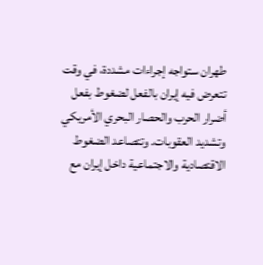طهران ستواجه إجراءات مشددة، في وقت تتعرض فيه إيران بالفعل لضغوط بفعل أضرار الحرب والحصار البحري الأمريكي وتشديد العقوبات. وتتصاعد الضغوط الاقتصادية والاجتماعية داخل إيران مع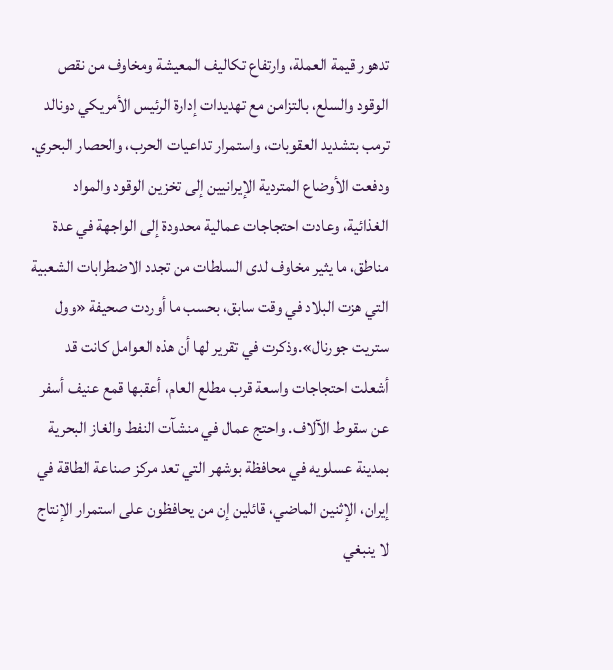تدهور قيمة العملة، وارتفاع تكاليف المعيشة ومخاوف من نقص الوقود والسلع، بالتزامن مع تهديدات إدارة الرئيس الأمريكي دونالد ترمب بتشديد العقوبات، واستمرار تداعيات الحرب، والحصار البحري. ودفعت الأوضاع المتردية الإيرانيين إلى تخزين الوقود والمواد الغذائية، وعادت احتجاجات عمالية محدودة إلى الواجهة في عدة مناطق، ما يثير مخاوف لدى السلطات من تجدد الاضطرابات الشعبية التي هزت البلاد في وقت سابق، بحسب ما أوردت صحيفة «وول ستريت جورنال».وذكرت في تقرير لها أن هذه العوامل كانت قد أشعلت احتجاجات واسعة قرب مطلع العام، أعقبها قمع عنيف أسفر عن سقوط الآلاف. واحتج عمال في منشآت النفط والغاز البحرية بمدينة عسلويه في محافظة بوشهر التي تعد مركز صناعة الطاقة في إيران، الإثنين الماضي، قائلين إن من يحافظون على استمرار الإنتاج لا ينبغي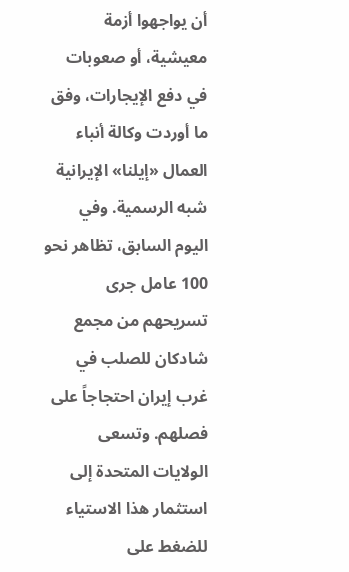أن يواجهوا أزمة معيشية، أو صعوبات في دفع الإيجارات، وفق ما أوردت وكالة أنباء العمال «إيلنا» الإيرانية شبه الرسمية. وفي اليوم السابق، تظاهر نحو 100 عامل جرى تسريحهم من مجمع شادكان للصلب في غرب إيران احتجاجاً على فصلهم. وتسعى الولايات المتحدة إلى استثمار هذا الاستياء للضغط على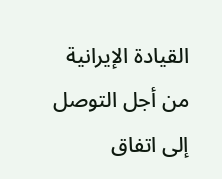القيادة الإيرانية من أجل التوصل إلى اتفاق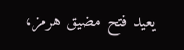يعيد فتح مضيق هرمز،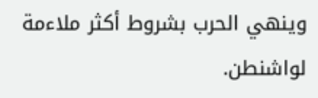وينهي الحرب بشروط أكثر ملاءمة لواشنطن.